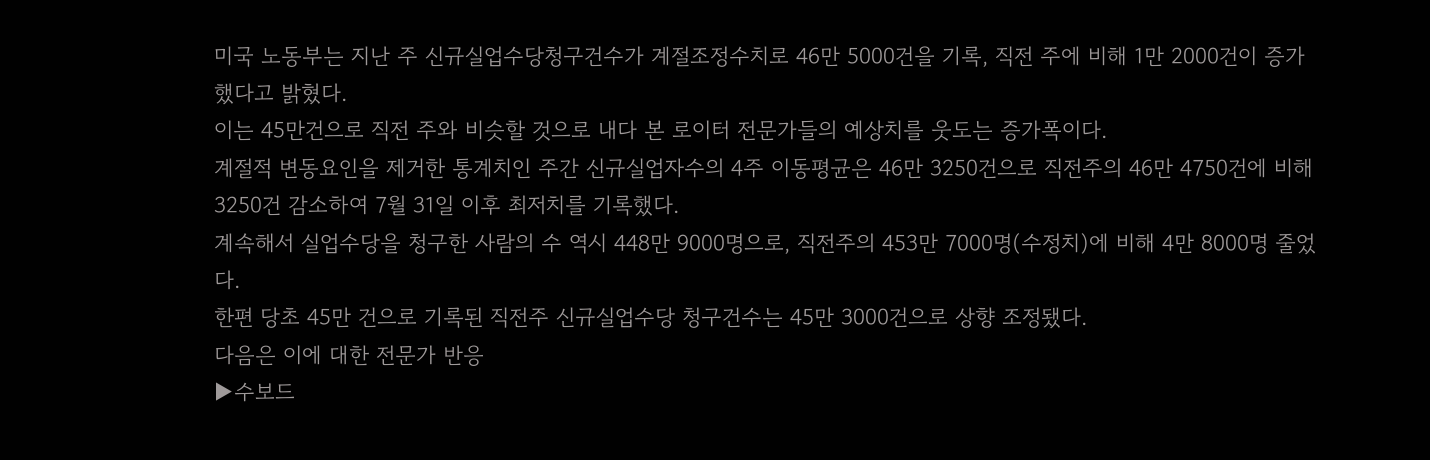미국 노동부는 지난 주 신규실업수당청구건수가 계절조정수치로 46만 5000건을 기록, 직전 주에 비해 1만 2000건이 증가했다고 밝혔다.
이는 45만건으로 직전 주와 비슷할 것으로 내다 본 로이터 전문가들의 예상치를 웃도는 증가폭이다.
계절적 변동요인을 제거한 통계치인 주간 신규실업자수의 4주 이동평균은 46만 3250건으로 직전주의 46만 4750건에 비해 3250건 감소하여 7월 31일 이후 최저치를 기록했다.
계속해서 실업수당을 청구한 사람의 수 역시 448만 9000명으로, 직전주의 453만 7000명(수정치)에 비해 4만 8000명 줄었다.
한편 당초 45만 건으로 기록된 직전주 신규실업수당 청구건수는 45만 3000건으로 상향 조정됐다.
다음은 이에 대한 전문가 반응
▶수보드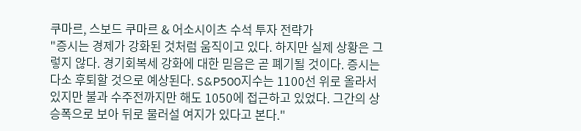쿠마르, 스보드 쿠마르 & 어소시이츠 수석 투자 전략가
"증시는 경제가 강화된 것처럼 움직이고 있다. 하지만 실제 상황은 그렇지 않다. 경기회복세 강화에 대한 믿음은 곧 폐기될 것이다. 증시는 다소 후퇴할 것으로 예상된다. S&P500지수는 1100선 위로 올라서 있지만 불과 수주전까지만 해도 1050에 접근하고 있었다. 그간의 상승폭으로 보아 뒤로 물러설 여지가 있다고 본다."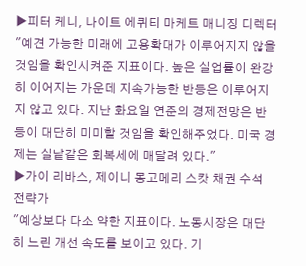▶피터 케니, 나이트 에퀴티 마케트 매니징 디렉터
"예견 가능한 미래에 고용확대가 이루어지지 않을 것임을 확인시켜준 지표이다. 높은 실업률이 완강히 이어지는 가운데 지속가능한 반등은 이루어지지 않고 있다. 지난 화요일 연준의 경제전망은 반등이 대단히 미미할 것임을 확인해주었다. 미국 경제는 실낱같은 회복세에 매달려 있다."
▶가이 리바스, 제이니 몽고메리 스캇 채권 수석 전략가
"예상보다 다소 약한 지표이다. 노동시장은 대단히 느린 개선 속도를 보이고 있다. 기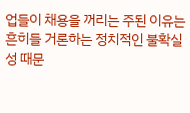업들이 채용을 꺼리는 주된 이유는 흔히들 거론하는 정치적인 불확실성 때문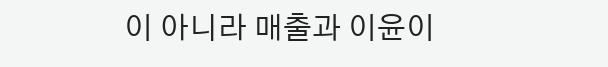이 아니라 매출과 이윤이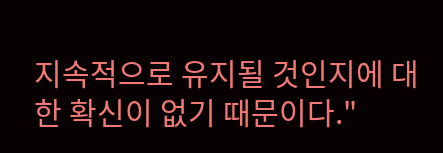지속적으로 유지될 것인지에 대한 확신이 없기 때문이다."